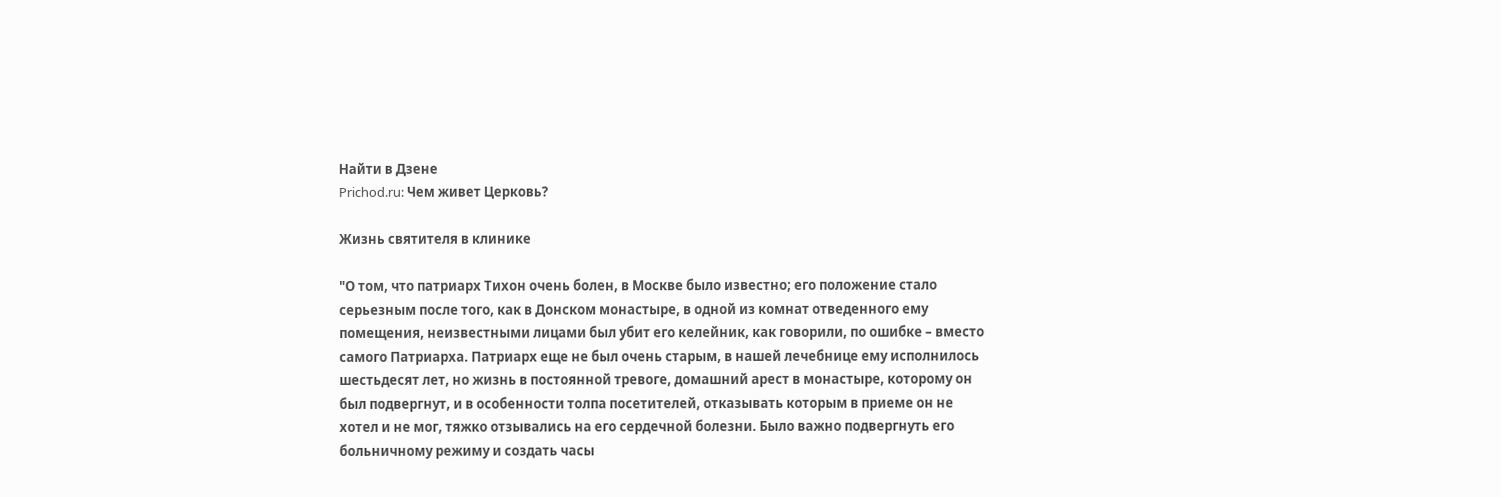Найти в Дзене
Prichod.ru: Чем живет Церковь?

Жизнь святителя в клинике

"О том, что патриарх Тихон очень болен, в Москве было известно; его положение стало серьезным после того, как в Донском монастыре, в одной из комнат отведенного ему помещения, неизвестными лицами был убит его келейник, как говорили, по ошибке – вместо самого Патриарха. Патриарх еще не был очень старым, в нашей лечебнице ему исполнилось шестьдесят лет, но жизнь в постоянной тревоге, домашний арест в монастыре, которому он был подвергнут, и в особенности толпа посетителей, отказывать которым в приеме он не хотел и не мог, тяжко отзывались на его сердечной болезни. Было важно подвергнуть его больничному режиму и создать часы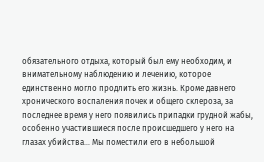обязательного отдыха, который был ему необходим, и внимательному наблюдению и лечению, которое единственно могло продлить его жизнь. Кроме давнего хронического воспаления почек и общего склероза, за последнее время у него появились припадки грудной жабы, особенно участившиеся после происшедшего у него на глазах убийства… Мы поместили его в небольшой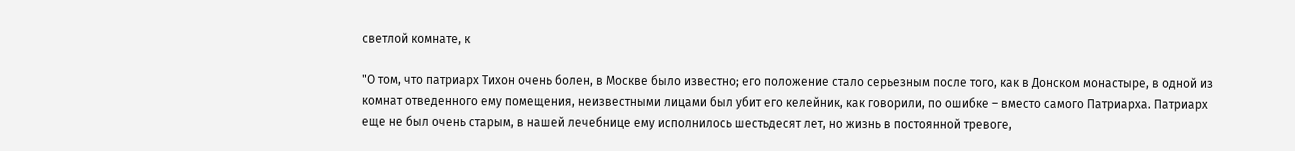светлой комнате, к

"О том, что патриарх Тихон очень болен, в Москве было известно; его положение стало серьезным после того, как в Донском монастыре, в одной из комнат отведенного ему помещения, неизвестными лицами был убит его келейник, как говорили, по ошибке – вместо самого Патриарха. Патриарх еще не был очень старым, в нашей лечебнице ему исполнилось шестьдесят лет, но жизнь в постоянной тревоге,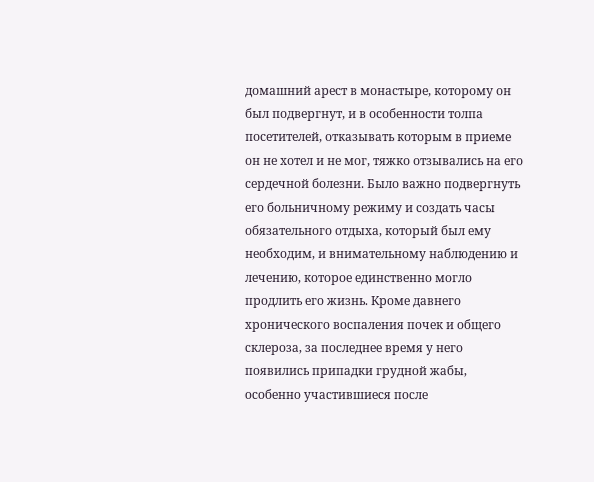домашний арест в монастыре, которому он был подвергнут, и в особенности толпа посетителей, отказывать которым в приеме он не хотел и не мог, тяжко отзывались на его сердечной болезни. Было важно подвергнуть его больничному режиму и создать часы обязательного отдыха, который был ему необходим, и внимательному наблюдению и лечению, которое единственно могло продлить его жизнь. Кроме давнего хронического воспаления почек и общего склероза, за последнее время у него появились припадки грудной жабы, особенно участившиеся после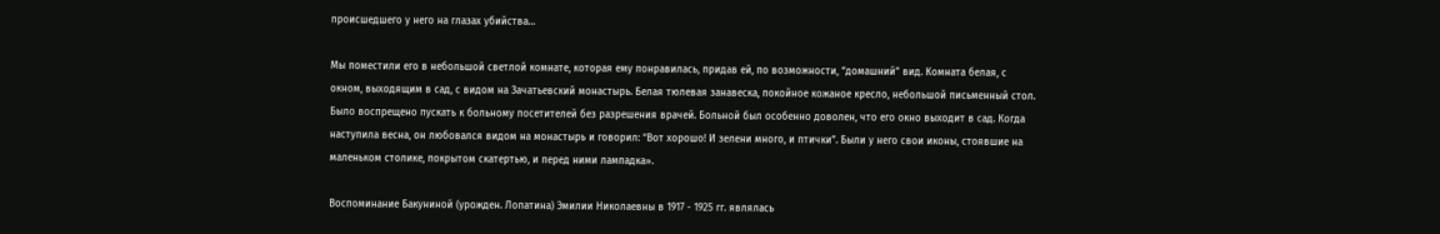происшедшего у него на глазах убийства…

Мы поместили его в небольшой светлой комнате, которая ему понравилась, придав ей, по возможности, “домашний” вид. Комната белая, с окном, выходящим в сад, с видом на Зачатьевский монастырь. Белая тюлевая занавеска, покойное кожаное кресло, небольшой письменный стол. Было воспрещено пускать к больному посетителей без разрешения врачей. Больной был особенно доволен, что его окно выходит в сад. Когда наступила весна, он любовался видом на монастырь и говорил: “Вот хорошо! И зелени много, и птички”. Были у него свои иконы, стоявшие на маленьком столике, покрытом скатертью, и перед ними лампадка».

Воспоминание Бакуниной (урожден. Лопатина) Эмилии Николаевны в 1917 - 1925 гг. являлась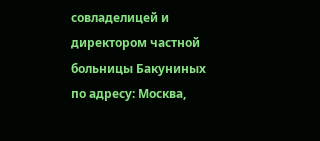совладелицей и директором частной больницы Бакуниных по адресу: Москва,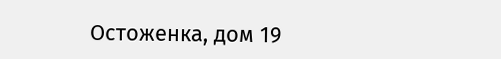Остоженка, дом 19